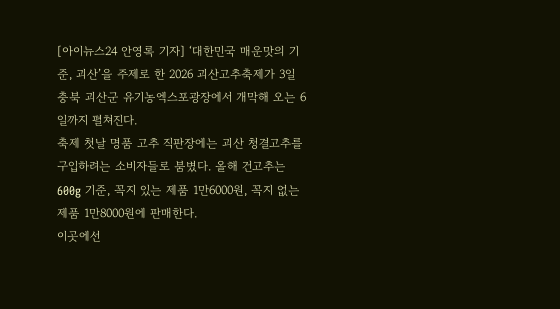[아이뉴스24 안영록 기자] ‘대한민국 매운맛의 기준, 괴산’을 주제로 한 2026 괴산고추축제가 3일 충북 괴산군 유기농엑스포광장에서 개막해 오는 6일까지 펼쳐진다.
축제 첫날 명품 고추 직판장에는 괴산 청결고추를 구입하려는 소비자들로 붐볐다. 올해 건고추는 600g 기준, 꼭지 있는 제품 1만6000원, 꼭지 없는 제품 1만8000원에 판매한다.
이곳에선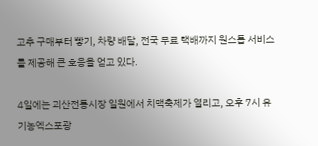고추 구매부터 빻기, 차량 배달, 전국 무료 택배까지 원스톱 서비스를 제공해 큰 호응을 얻고 있다.

4일에는 괴산전통시장 일원에서 치맥축제가 열리고, 오후 7시 유기농엑스포광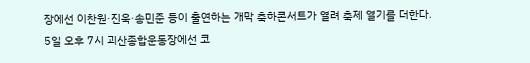장에선 이찬원·진욱·송민준 등이 출연하는 개막 축하콘서트가 열려 축제 열기를 더한다.
5일 오후 7시 괴산종합운동장에선 코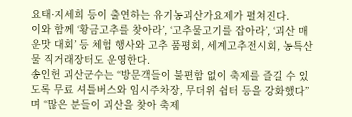요태·지세희 등이 출연하는 유기농괴산가요제가 펼쳐진다.
이와 함께 ‘황금고추를 찾아라’, ‘고추물고기를 잡아라’, ‘괴산 매운맛 대회’ 등 체험 행사와 고추 품평회, 세계고추전시회, 농특산물 직거래장터도 운영한다.
송인헌 괴산군수는 “방문객들이 불편함 없이 축제를 즐길 수 있도록 무료 셔틀버스와 임시주차장, 무더위 쉼터 등을 강화했다”며 “많은 분들이 괴산을 찾아 축제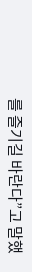를 즐기길 바란다”고 말했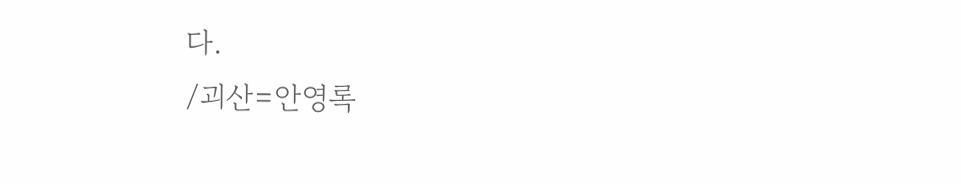다.
/괴산=안영록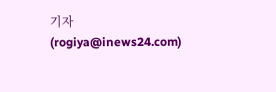기자(rogiya@inews24.com)